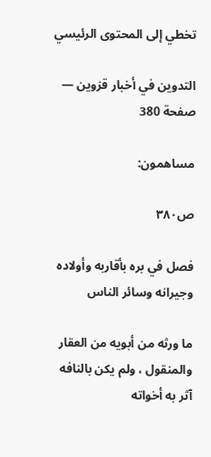تخطي إلى المحتوى الرئيسي

التدوين في أخبار قزوين — صفحة 380

مساهمون:

ص٣٨٠

فصل في بره بأقاربه وأولاده وجيرانه وسائر الناس

ما ورثه من أبويه من العقار والمنقول ، ولم يكن بالنافه آثر به أخواته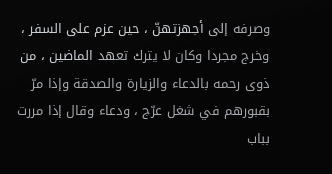وصرفه إلى أجهزتهنّ ، حين عزم على السفر ، وخرج مجردا وكان لا يترك تعهد الماضين ، من ذوى رحمه بالدعاء والزيارة والصدقة وإذا مرّ بقبورهم في شغل عرّج ، ودعاء وقال إذا مررت بباب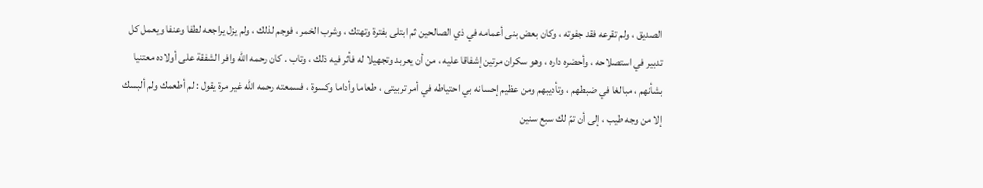الصديق ، ولم تقرعه فقد جفوته ، وكان بعض بنى أعمامه في ذي الصالحين ثم ابتلى بفترة وتهتك ، وشرب الخمر ، فوجم لذلك ، ولم يزل يراجعه لطفا وعنفا ويعمل كل تدبير في استصلاحه ، وأحضره داره ، وهو سكران مرتين إشفاقا عليه ، من أن يعربد وتجهيلا له فأثر فيه ذلك ، وتاب . كان رحمه اللّه وافر الشفقة على أولاده معتنيا بشأنهم ، مبالغا في ضبطهم ، وتأديبهم ومن عظيم إحسانه بي احتياطه في أمر تربيتى ، طعاما وأداما وكسوة ، فسمعته رحمه اللّه غير مرة يقول : لم أطعمك ولم ألبسك إلا من وجه طيب ، إلى أن تمّ لك سبع سنين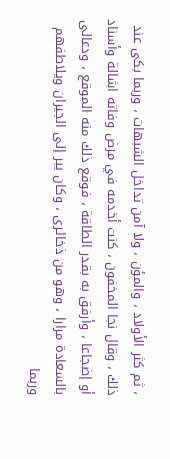، ثم كثر الأولاد ، والمؤن ، ولا آمن تداخل الشبهات ، وربما بكى عند ذلك ، وقال نجا المخفون ، كنت أخدمه في مرض وفاته اشالة وأسناد أو إضجاعا ، وأرفق به بقدر الطاقة ، فوقع ذلك منه الموقع ، ودعالى بالسعادة مرارا ، وهو من ذخائرى ، وكان يبر إلى الجيران ويلاطفهم وربما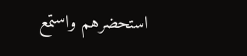استحضرهم واستمع